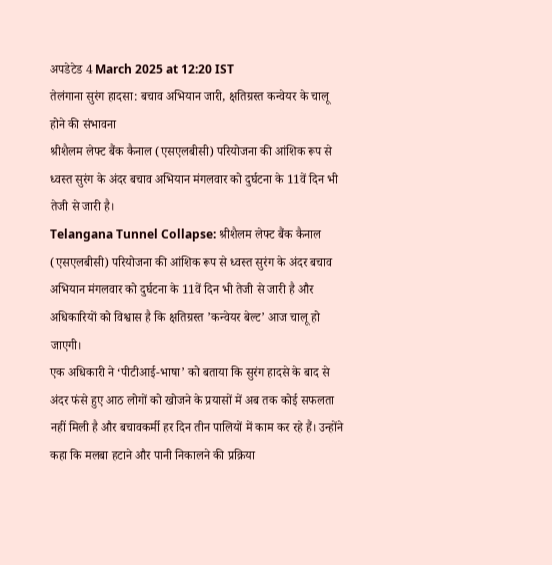अपडेटेड 4 March 2025 at 12:20 IST
तेलंगाना सुरंग हादसा: बचाव अभियान जारी, क्षतिग्रस्त कन्वेयर के चालू होने की संभावना
श्रीशैलम लेफ्ट बैंक कैनाल (एसएलबीसी) परियोजना की आंशिक रूप से ध्वस्त सुरंग के अंदर बचाव अभियान मंगलवार को दुर्घटना के 11वें दिन भी तेजी से जारी है।
Telangana Tunnel Collapse: श्रीशैलम लेफ्ट बैंक कैनाल (एसएलबीसी) परियोजना की आंशिक रूप से ध्वस्त सुरंग के अंदर बचाव अभियान मंगलवार को दुर्घटना के 11वें दिन भी तेजी से जारी है और अधिकारियों को विश्वास है कि क्षतिग्रस्त ’कन्वेयर बेल्ट’ आज चालू हो जाएगी।
एक अधिकारी ने ‘पीटीआई-भाषा’ को बताया कि सुरंग हादसे के बाद से अंदर फंसे हुए आठ लोगों को खोजने के प्रयासों में अब तक कोई सफलता नहीं मिली है और बचावकर्मी हर दिन तीन पालियों में काम कर रहे हैं। उन्होंने कहा कि मलबा हटाने और पानी निकालने की प्रक्रिया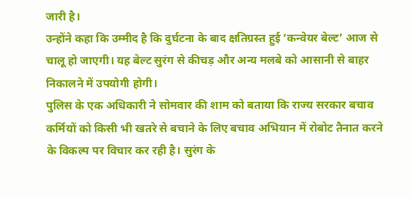जारी है।
उन्होंने कहा कि उम्मीद है कि दुर्घटना के बाद क्षतिग्रस्त हुई ‘कन्वेयर बेल्ट’ आज से चालू हो जाएगी। यह बेल्ट सुरंग से कीचड़ और अन्य मलबे को आसानी से बाहर निकालने में उपयोगी होगी।
पुलिस के एक अधिकारी ने सोमवार की शाम को बताया कि राज्य सरकार बचाव कर्मियों को किसी भी खतरे से बचाने के लिए बचाव अभियान में रोबोट तैनात करने के विकल्प पर विचार कर रही है। सुरंग के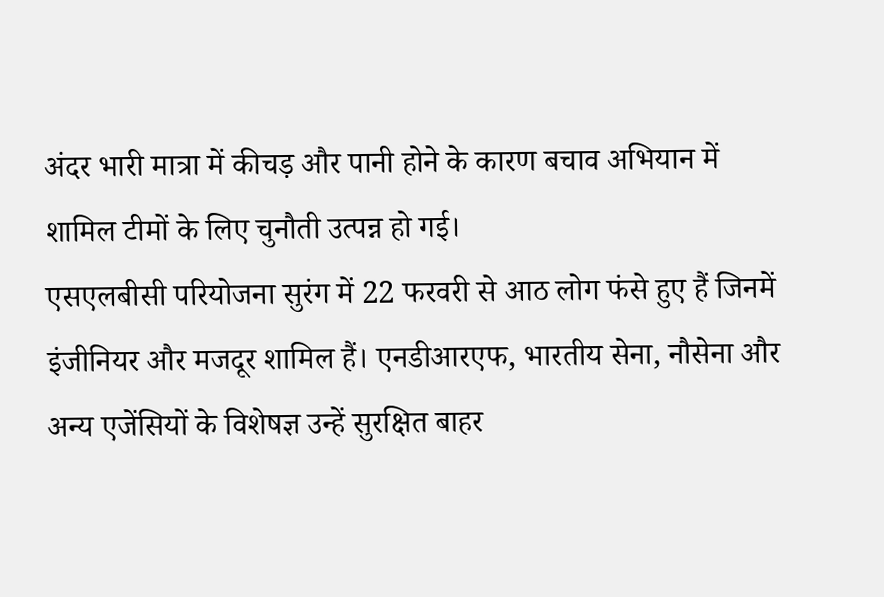अंदर भारी मात्रा में कीचड़ और पानी होने के कारण बचाव अभियान में शामिल टीमों के लिए चुनौती उत्पन्न हो गई।
एसएलबीसी परियोजना सुरंग में 22 फरवरी से आठ लोग फंसे हुए हैं जिनमें इंजीनियर और मजदूर शामिल हैं। एनडीआरएफ, भारतीय सेना, नौसेना और अन्य एजेंसियों के विशेषज्ञ उन्हें सुरक्षित बाहर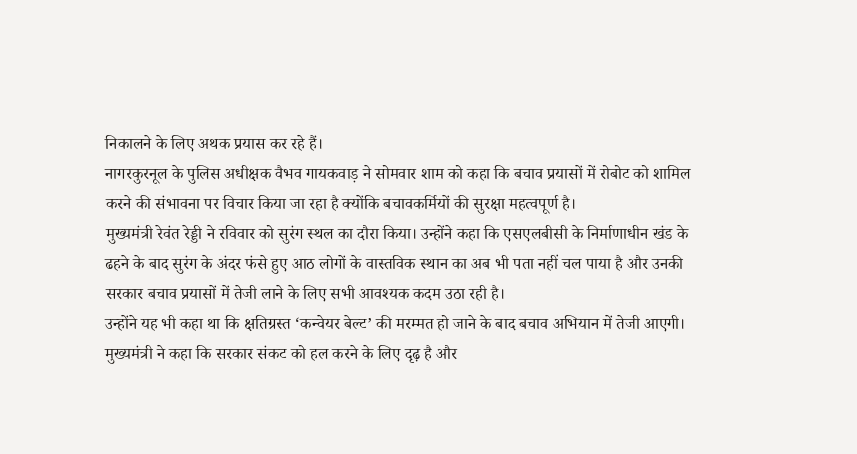निकालने के लिए अथक प्रयास कर रहे हैं।
नागरकुरनूल के पुलिस अधीक्षक वैभव गायकवाड़ ने सोमवार शाम को कहा कि बचाव प्रयासों में रोबोट को शामिल करने की संभावना पर विचार किया जा रहा है क्योंकि बचावकर्मियों की सुरक्षा महत्वपूर्ण है।
मुख्यमंत्री रेवंत रेड्डी ने रविवार को सुरंग स्थल का दौरा किया। उन्होंने कहा कि एसएलबीसी के निर्माणाधीन खंड के ढहने के बाद सुरंग के अंदर फंसे हुए आठ लोगों के वास्तविक स्थान का अब भी पता नहीं चल पाया है और उनकी सरकार बचाव प्रयासों में तेजी लाने के लिए सभी आवश्यक कदम उठा रही है।
उन्होंने यह भी कहा था कि क्षतिग्रस्त ‘कन्वेयर बेल्ट’ की मरम्मत हो जाने के बाद बचाव अभियान में तेजी आएगी। मुख्यमंत्री ने कहा कि सरकार संकट को हल करने के लिए दृढ़ है और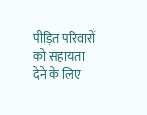पीड़ित परिवारों को सहायता देने के लिए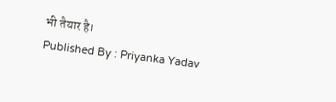भी तैयार है।
Published By : Priyanka Yadav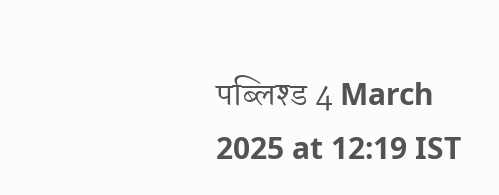पब्लिश्ड 4 March 2025 at 12:19 IST